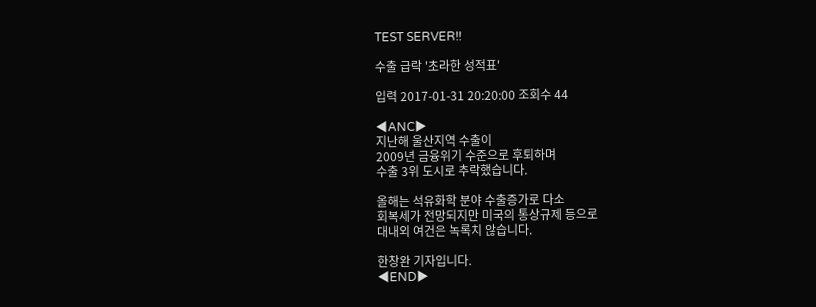TEST SERVER!!

수출 급락 '초라한 성적표'

입력 2017-01-31 20:20:00 조회수 44

◀ANC▶
지난해 울산지역 수출이
2009년 금융위기 수준으로 후퇴하며
수출 3위 도시로 추락했습니다.

올해는 석유화학 분야 수출증가로 다소
회복세가 전망되지만 미국의 통상규제 등으로
대내외 여건은 녹록치 않습니다.

한창완 기자입니다.
◀END▶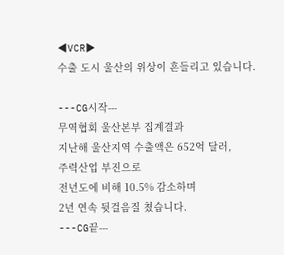◀VCR▶
수출 도시 울산의 위상이 흔들리고 있습니다.

---CG시작---
무역협회 울산본부 집계결과
지난해 울산지역 수출액은 652억 달러,
주력산업 부진으로
전년도에 비해 10.5% 감소하며
2년 연속 뒷걸음질 쳤습니다.
---CG끝---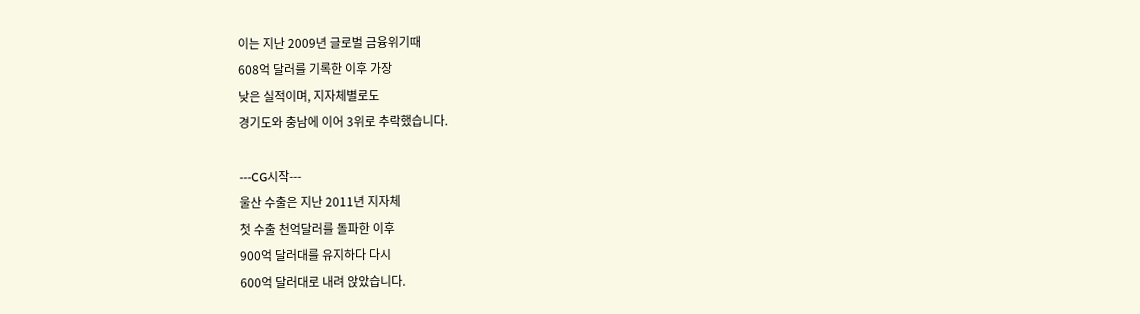이는 지난 2009년 글로벌 금융위기때
608억 달러를 기록한 이후 가장
낮은 실적이며, 지자체별로도
경기도와 충남에 이어 3위로 추락했습니다.

---CG시작---
울산 수출은 지난 2011년 지자체
첫 수출 천억달러를 돌파한 이후
900억 달러대를 유지하다 다시
600억 달러대로 내려 앉았습니다.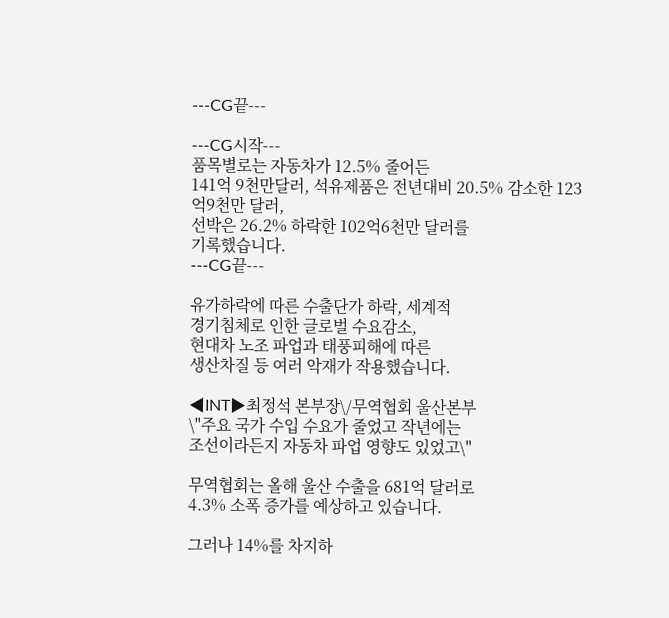---CG끝---

---CG시작---
품목별로는 자동차가 12.5% 줄어든
141억 9천만달러, 석유제품은 전년대비 20.5% 감소한 123억9천만 달러,
선박은 26.2% 하락한 102억6천만 달러를
기록했습니다.
---CG끝---

유가하락에 따른 수출단가 하락, 세계적
경기침체로 인한 글로벌 수요감소,
현대차 노조 파업과 태풍피해에 따른
생산차질 등 여러 악재가 작용했습니다.

◀INT▶최정석 본부장\/무역협회 울산본부
\"주요 국가 수입 수요가 줄었고 작년에는
조선이라든지 자동차 파업 영향도 있었고\"

무역협회는 올해 울산 수출을 681억 달러로
4.3% 소폭 증가를 예상하고 있습니다.

그러나 14%를 차지하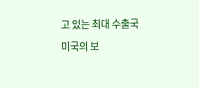고 있는 최대 수출국
미국의 보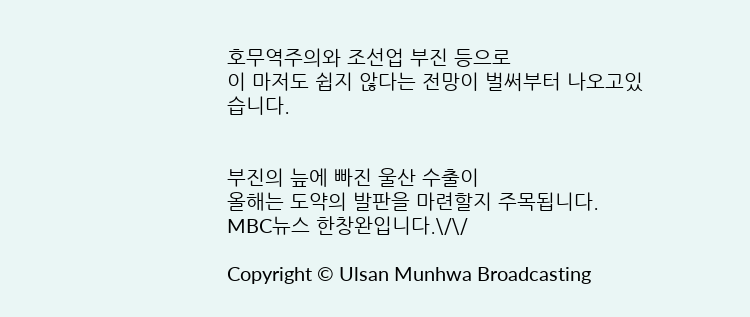호무역주의와 조선업 부진 등으로
이 마저도 쉽지 않다는 전망이 벌써부터 나오고있습니다.


부진의 늪에 빠진 울산 수출이
올해는 도약의 발판을 마련할지 주목됩니다.
MBC뉴스 한창완입니다.\/\/

Copyright © Ulsan Munhwa Broadcasting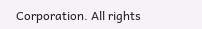Corporation. All rights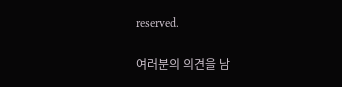reserved.

여러분의 의견을 남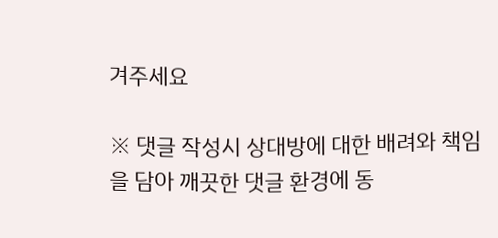겨주세요

※ 댓글 작성시 상대방에 대한 배려와 책임을 담아 깨끗한 댓글 환경에 동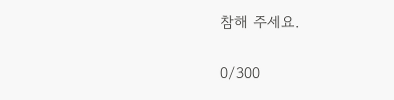참해 주세요.

0/300